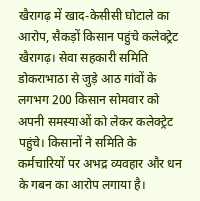खैरागढ़ में खाद-केसीसी घोटाले का आरोप, सैकड़ों किसान पहुंचे कलेक्ट्रेट
खैरागढ़। सेवा सहकारी समिति डोकराभाठा से जुड़े आठ गांवों के लगभग 200 किसान सोमवार को अपनी समस्याओं को लेकर कलेक्ट्रेट पहुंचे। किसानों ने समिति के कर्मचारियों पर अभद्र व्यवहार और धन के गबन का आरोप लगाया है।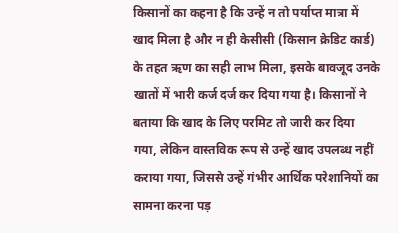किसानों का कहना है कि उन्हें न तो पर्याप्त मात्रा में खाद मिला है और न ही केसीसी (किसान क्रेडिट कार्ड) के तहत ऋण का सही लाभ मिला, इसके बावजूद उनके खातों में भारी कर्ज दर्ज कर दिया गया है। किसानों ने बताया कि खाद के लिए परमिट तो जारी कर दिया गया, लेकिन वास्तविक रूप से उन्हें खाद उपलब्ध नहीं कराया गया, जिससे उन्हें गंभीर आर्थिक परेशानियों का सामना करना पड़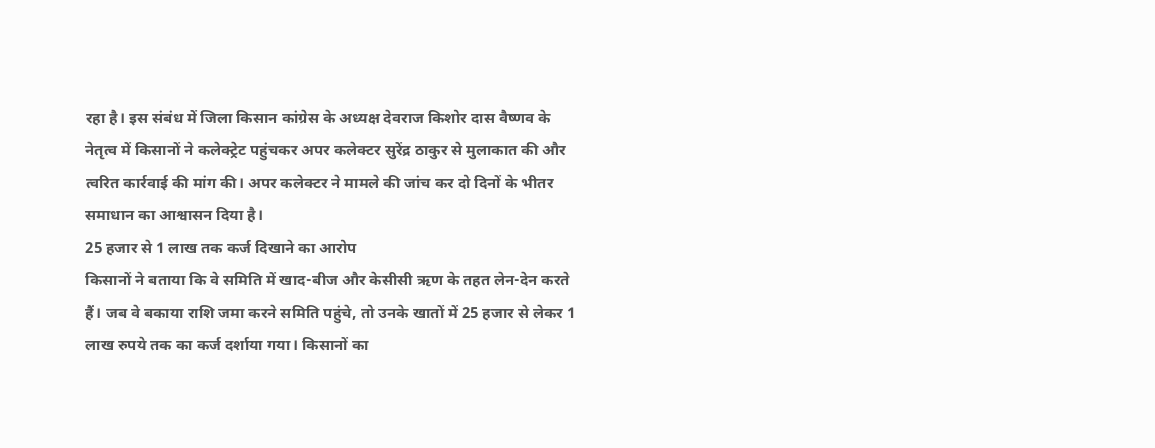रहा है। इस संबंध में जिला किसान कांग्रेस के अध्यक्ष देवराज किशोर दास वैष्णव के नेतृत्व में किसानों ने कलेक्ट्रेट पहुंचकर अपर कलेक्टर सुरेंद्र ठाकुर से मुलाकात की और त्वरित कार्रवाई की मांग की। अपर कलेक्टर ने मामले की जांच कर दो दिनों के भीतर समाधान का आश्वासन दिया है।
25 हजार से 1 लाख तक कर्ज दिखाने का आरोप
किसानों ने बताया कि वे समिति में खाद-बीज और केसीसी ऋण के तहत लेन-देन करते हैं। जब वे बकाया राशि जमा करने समिति पहुंचे, तो उनके खातों में 25 हजार से लेकर 1 लाख रुपये तक का कर्ज दर्शाया गया। किसानों का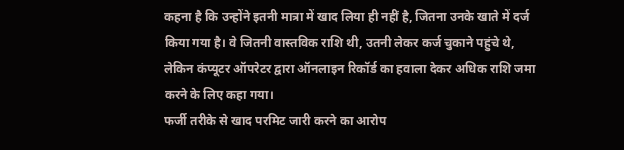कहना है कि उन्होंने इतनी मात्रा में खाद लिया ही नहीं है, जितना उनके खाते में दर्ज किया गया है। वे जितनी वास्तविक राशि थी, उतनी लेकर कर्ज चुकाने पहुंचे थे, लेकिन कंप्यूटर ऑपरेटर द्वारा ऑनलाइन रिकॉर्ड का हवाला देकर अधिक राशि जमा करने के लिए कहा गया।
फर्जी तरीके से खाद परमिट जारी करने का आरोप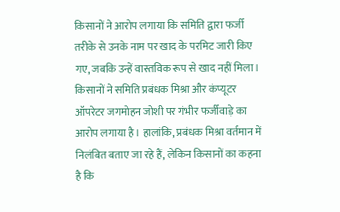किसानों ने आरोप लगाया कि समिति द्वारा फर्जी तरीके से उनके नाम पर खाद के परमिट जारी किए गए, जबकि उन्हें वास्तविक रूप से खाद नहीं मिला।
किसानों ने समिति प्रबंधक मिश्रा और कंप्यूटर ऑपरेटर जगमोहन जोशी पर गंभीर फर्जीवाड़े का आरोप लगाया है। हालांकि, प्रबंधक मिश्रा वर्तमान में निलंबित बताए जा रहे हैं, लेकिन किसानों का कहना है कि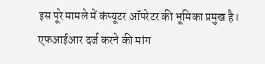इस पूरे मामले में कंप्यूटर ऑपरेटर की भूमिका प्रमुख है।
एफआईआर दर्ज करने की मांग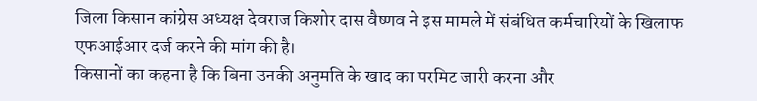जिला किसान कांग्रेस अध्यक्ष देवराज किशोर दास वैष्णव ने इस मामले में संबंधित कर्मचारियों के खिलाफ एफआईआर दर्ज करने की मांग की है।
किसानों का कहना है कि बिना उनकी अनुमति के खाद का परमिट जारी करना और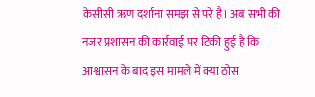केसीसी ऋण दर्शाना समझ से परे है। अब सभी की नजर प्रशासन की कार्रवाई पर टिकी हुई है कि आश्वासन के बाद इस मामले में क्या ठोस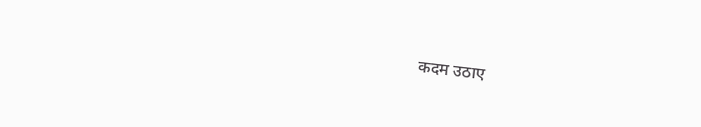कदम उठाए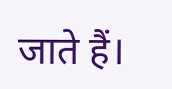जाते हैं।